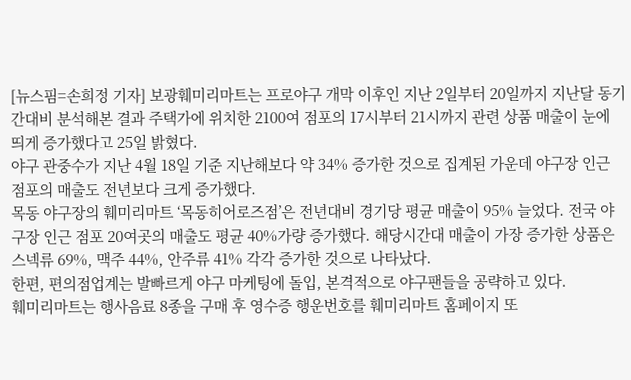[뉴스핌=손희정 기자] 보광훼미리마트는 프로야구 개막 이후인 지난 2일부터 20일까지 지난달 동기간대비 분석해본 결과 주택가에 위치한 2100여 점포의 17시부터 21시까지 관련 상품 매출이 눈에 띄게 증가했다고 25일 밝혔다.
야구 관중수가 지난 4월 18일 기준 지난해보다 약 34% 증가한 것으로 집계된 가운데 야구장 인근 점포의 매출도 전년보다 크게 증가했다.
목동 야구장의 훼미리마트 ‘목동히어로즈점’은 전년대비 경기당 평균 매출이 95% 늘었다. 전국 야구장 인근 점포 20여곳의 매출도 평균 40%가량 증가했다. 해당시간대 매출이 가장 증가한 상품은 스넥류 69%, 맥주 44%, 안주류 41% 각각 증가한 것으로 나타났다.
한편, 편의점업계는 발빠르게 야구 마케팅에 돌입, 본격적으로 야구팬들을 공략하고 있다.
훼미리마트는 행사음료 8종을 구매 후 영수증 행운번호를 훼미리마트 홈페이지 또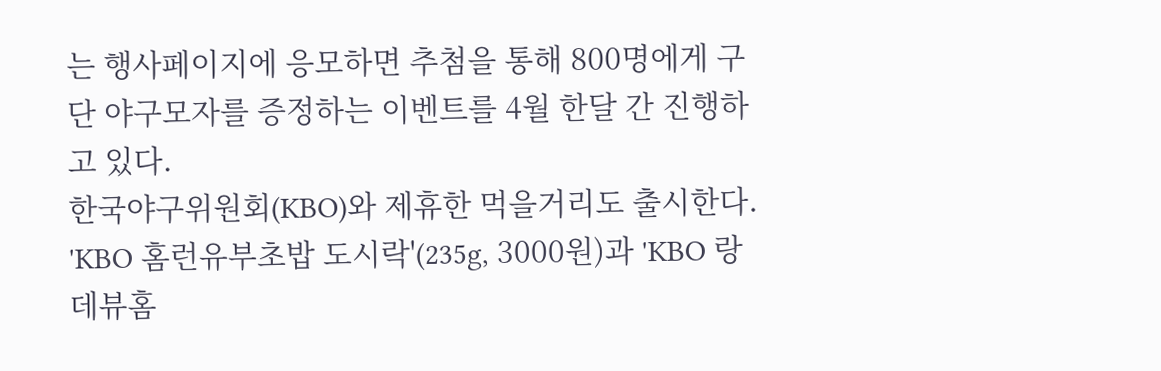는 행사페이지에 응모하면 추첨을 통해 800명에게 구단 야구모자를 증정하는 이벤트를 4월 한달 간 진행하고 있다.
한국야구위원회(KBO)와 제휴한 먹을거리도 출시한다. 'KBO 홈런유부초밥 도시락'(235g, 3000원)과 'KBO 랑데뷰홈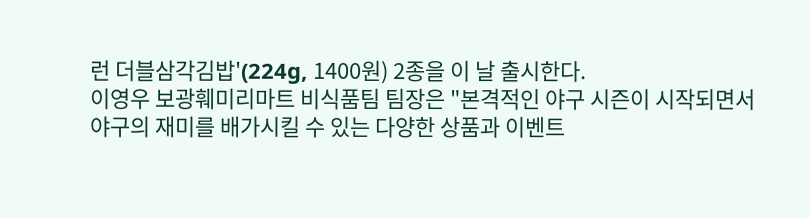런 더블삼각김밥'(224g, 1400원) 2종을 이 날 출시한다.
이영우 보광훼미리마트 비식품팀 팀장은 "본격적인 야구 시즌이 시작되면서 야구의 재미를 배가시킬 수 있는 다양한 상품과 이벤트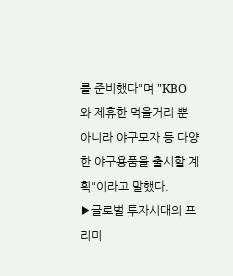를 준비했다"며 "KBO 와 제휴한 먹을거리 뿐 아니라 야구모자 등 다양한 야구용품을 출시할 계획"이라고 말했다.
▶글로벌 투자시대의 프리미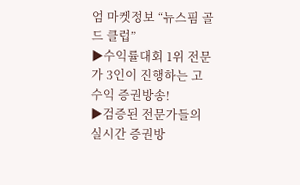엄 마켓정보 “뉴스핌 골드 클럽”
▶수익률대회 1위 전문가 3인이 진행하는 고수익 증권방송!
▶검증된 전문가들의 실시간 증권방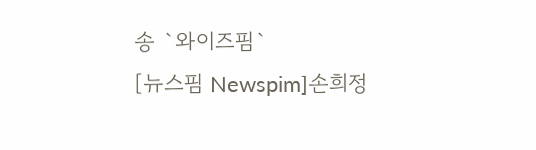송 `와이즈핌`
[뉴스핌 Newspim]손희정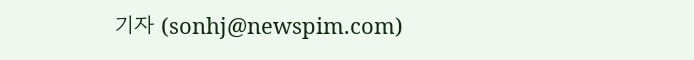기자 (sonhj@newspim.com)